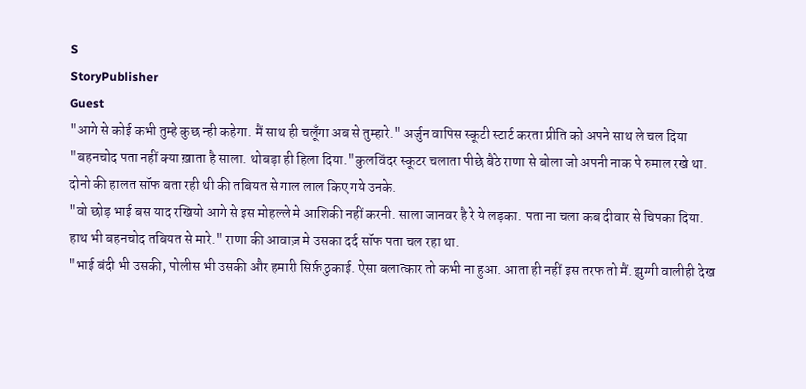S
StoryPublisher
Guest
"आगे से कोई कभी तुम्हे कुछ न्ही कहेगा. मैं साथ ही चलूँगा अब से तुम्हारे." अर्जुन वापिस स्कूटी स्टार्ट करता प्रीति को अपने साथ ले चल दिया
"बहनचोद पता नहीं क्या ख़ाता है साला. थोबड़ा ही हिला दिया."कुलविंदर स्कूटर चलाता पीछे बैठे राणा से बोला जो अपनी नाक पे रुमाल रखे था. दोनो की हालत सॉफ बता रही थी की तबियत से गाल लाल किए गये उनके.
"वो छोड़ भाई बस याद रखियो आगे से इस मोहल्ले मे आशिकी नहीं करनी. साला जानवर है रे ये लड़का. पता ना चला कब दीवार से चिपका दिया. हाथ भी बहनचोद तबियत से मारे." राणा की आवाज़ मे उसका दर्द सॉफ पता चल रहा था.
"भाई बंदी भी उसकी, पोलीस भी उसकी और हमारी सिर्फ़ ठुकाई. ऐसा बलात्कार तो कभी ना हुआ. आता ही नहीं इस तरफ तो मैं. झुग्गी वालीही देख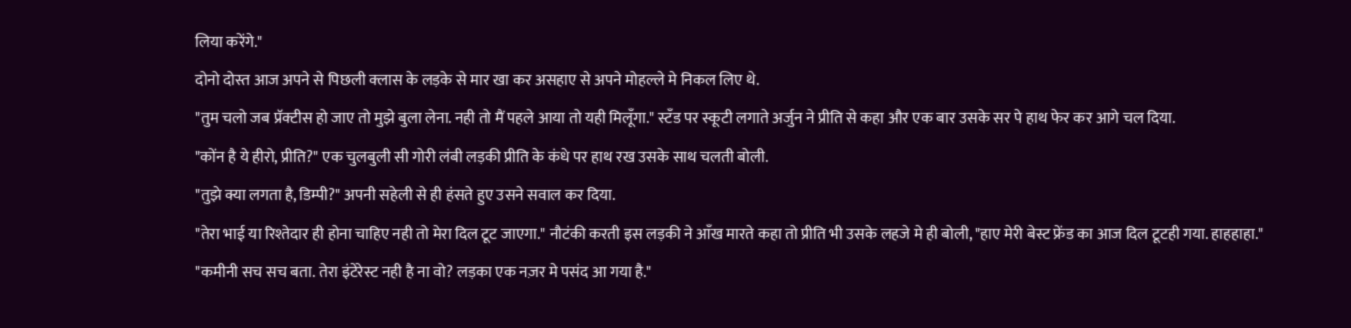लिया करेंगे."
दोनो दोस्त आज अपने से पिछली क्लास के लड़के से मार खा कर असहाए से अपने मोहल्ले मे निकल लिए थे.
"तुम चलो जब प्रॅक्टीस हो जाए तो मुझे बुला लेना. नही तो मैं पहले आया तो यही मिलूँगा." स्टॅंड पर स्कूटी लगाते अर्जुन ने प्रीति से कहा और एक बार उसके सर पे हाथ फेर कर आगे चल दिया.
"कोंन है ये हीरो, प्रीति?" एक चुलबुली सी गोरी लंबी लड़की प्रीति के कंधे पर हाथ रख उसके साथ चलती बोली.
"तुझे क्या लगता है, डिम्पी?" अपनी सहेली से ही हंसते हुए उसने सवाल कर दिया.
"तेरा भाई या रिश्तेदार ही होना चाहिए नही तो मेरा दिल टूट जाएगा." नौटंकी करती इस लड़की ने आँख मारते कहा तो प्रीति भी उसके लहजे मे ही बोली, "हाए मेरी बेस्ट फ्रेंड का आज दिल टूटही गया. हाहहाहा."
"कमीनी सच सच बता. तेरा इंटेरेस्ट नही है ना वो? लड़का एक नज़र मे पसंद आ गया है."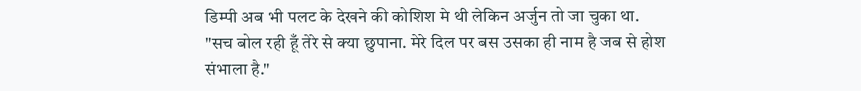डिम्पी अब भी पलट के देखने की कोशिश मे थी लेकिन अर्जुन तो जा चुका था.
"सच बोल रही हूँ तेरे से क्या छुपाना. मेरे दिल पर बस उसका ही नाम है जब से होश संभाला है."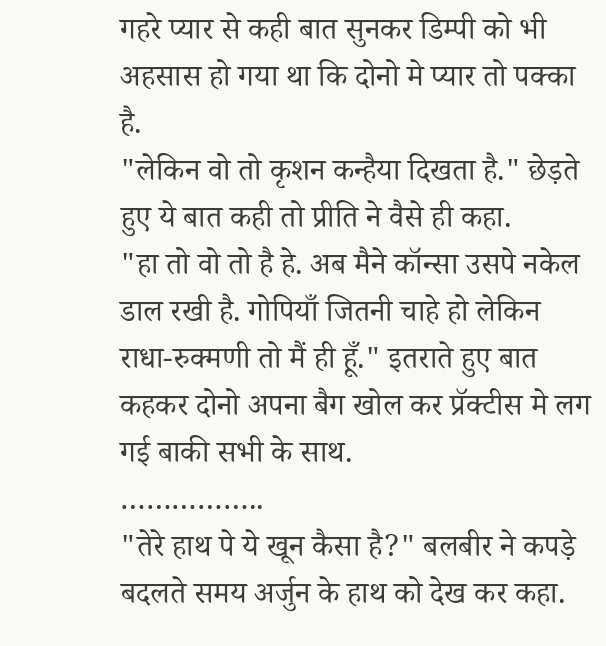गहरे प्यार से कही बात सुनकर डिम्पी को भी अहसास हो गया था कि दोनो मे प्यार तो पक्का है.
"लेकिन वो तो कृशन कन्हैया दिखता है." छेड़ते हुए ये बात कही तो प्रीति ने वैसे ही कहा.
"हा तो वो तो है हे. अब मैने कॉन्सा उसपे नकेल डाल रखी है. गोपियाँ जितनी चाहे हो लेकिन राधा-रुक्मणी तो मैं ही हूँ." इतराते हुए बात कहकर दोनो अपना बैग खोल कर प्रॅक्टीस मे लग गई बाकी सभी के साथ.
……………..
"तेरे हाथ पे ये खून कैसा है?" बलबीर ने कपड़े बदलते समय अर्जुन के हाथ को देख कर कहा.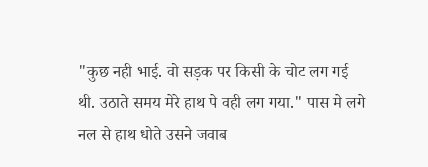"कुछ नही भाई. वो सड़क पर किसी के चोट लग गई थी. उठाते समय मेरे हाथ पे वही लग गया." पास मे लगे नल से हाथ धोते उसने जवाब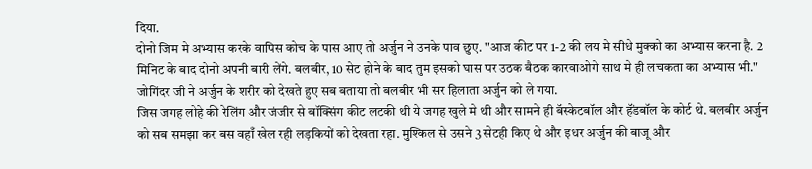दिया.
दोनो जिम मे अभ्यास करके वापिस कोच के पास आए तो अर्जुन ने उनके पाव छुए. "आज कीट पर 1-2 की लय मे सीधे मुक्को का अभ्यास करना है. 2 मिनिट के बाद दोनो अपनी बारी लेंगे. बलबीर, 10 सेट होने के बाद तुम इसको घास पर उठक बैठक कारवाओगे साथ मे ही लचकता का अभ्यास भी." जोगिंदर जी ने अर्जुन के शरीर को देखते हुए सब बताया तो बलबीर भी सर हिलाता अर्जुन को ले गया.
जिस जगह लोहे की रेलिंग और जंजीर से बॉक्सिंग कीट लटकी थी ये जगह खुले मे थी और सामने ही बॅस्केटबॉल और हॅंडबॉल के कोर्ट थे. बलबीर अर्जुन को सब समझा कर बस वहाँ खेल रही लड़कियों को देखता रहा. मुश्किल से उसने 3 सेटही किए थे और इधर अर्जुन की बाजू और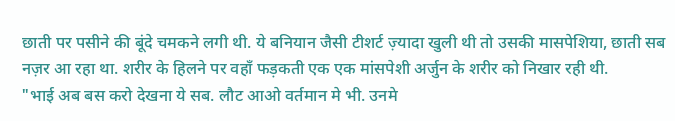छाती पर पसीने की बूंदे चमकने लगी थी. ये बनियान जैसी टीशर्ट ज़्यादा खुली थी तो उसकी मासपेशिया, छाती सब नज़र आ रहा था. शरीर के हिलने पर वहाँ फड़कती एक एक मांसपेशी अर्जुन के शरीर को निखार रही थी.
"भाई अब बस करो देखना ये सब. लौट आओ वर्तमान मे भी. उनमे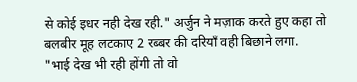से कोई इधर नही देख रही." अर्जुन ने मज़ाक करते हुए कहा तो बलबीर मूह लटकाए 2 रब्बर की दरियाँ वही बिछाने लगा.
"भाई देख भी रही होंगी तो वो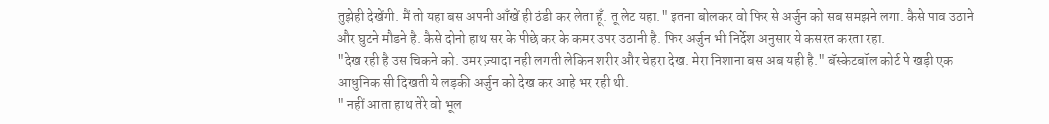तुझेही देखेंगी. मैं तो यहा बस अपनी आँखें ही ठंडी कर लेता हूँ. तू लेट यहा." इतना बोलकर वो फिर से अर्जुन को सब समझने लगा. कैसे पाव उठाने और घुटने मौडने है. कैसे दोनो हाथ सर के पीछे कर के कमर उपर उठानी है. फिर अर्जुन भी निर्देश अनुसार ये कसरत करता रहा.
"देख रही है उस चिकने को. उमर ज़्यादा नही लगती लेकिन शरीर और चेहरा देख. मेरा निशाना बस अब यही है." बॅस्केटबॉल कोर्ट पे खड़ी एक आधुनिक सी दिखती ये लड़की अर्जुन को देख कर आहे भर रही थी.
" नहीं आता हाथ तेरे वो भूल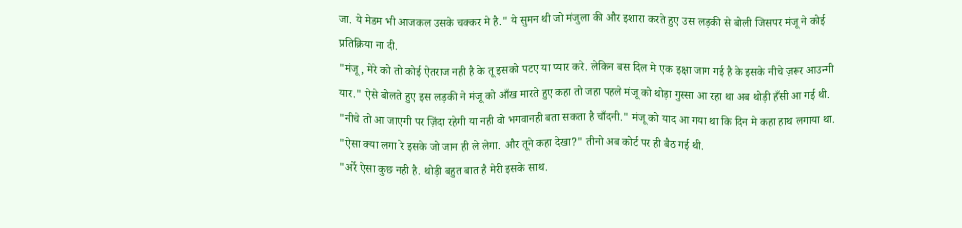जा. ये मेडम भी आजकल उसके चक्कर मे है." ये सुमन थी जो मंजुला की और इशारा करते हुए उस लड़की से बोली जिसपर मंजू ने कोई प्रतिक्रिया ना दी.
"मंजू, मेरे को तो कोई ऐतराज नही है के तू इसको पटए या प्यार करे. लेकिन बस दिल मे एक इक्षा जाग गई है के इसके नीचे ज़रूर आउन्गी यार." ऐसे बोलते हुए इस लड़की ने मंजू को आँख मारते हुए कहा तो जहा पहले मंजू को थोड़ा गुस्सा आ रहा था अब थोड़ी हँसी आ गई थी.
"नीचे तो आ जाएगी पर ज़िंदा रहेगी या नही वो भगवानही बता सकता है चाँदनी." मंजू को याद आ गया था कि दिन मे कहा हाथ लगाया था.
"ऐसा क्या लगा रे इसके जो जान ही ले लेगा. और तूने कहा देखा?" तीनो अब कोर्ट पर ही बैठ गई थी.
"अर्रे ऐसा कुछ नही है. थोड़ी बहुत बात है मेरी इसके साथ.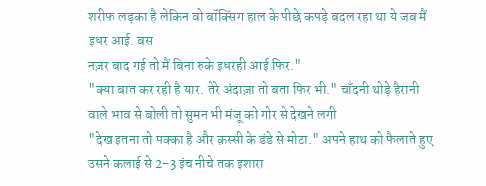शरीफ लड़का है लेकिन वो बॉक्सिंग हाल के पीछे कपड़े बदल रहा था ये जब मैं इधर आई. बस
नज़र बाद गई तो मैं बिना रुके इधरही आई फिर."
"क्या बात कर रही है यार. तेरे अंदाज़ा तो बता फिर भी." चाँदनी थोड़े हैरानी वाले भाव से बोली तो सुमन भी मंजू को गोर से देखने लगी
"देख इतना तो पक्का है और क़स्सी के डंडे से मोटा." अपने हाथ को फैलाते हुए उसने कलाई से 2-3 इंच नीचे तक इशारा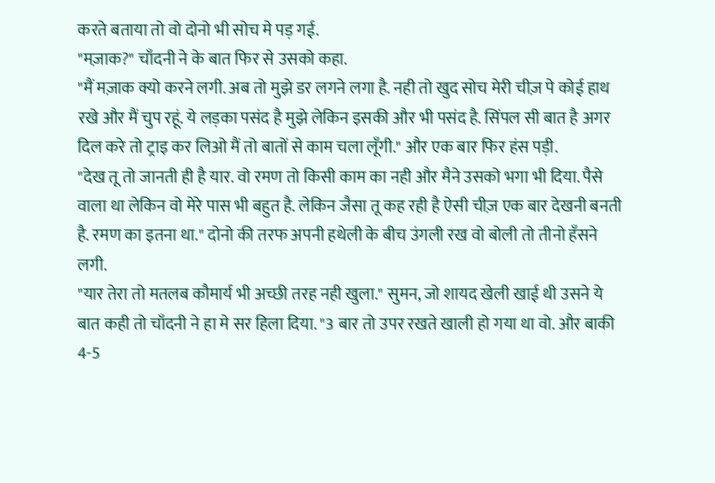करते बताया तो वो दोनो भी सोच मे पड़ गई.
"मज़ाक?" चाँदनी ने के बात फिर से उसको कहा.
"मैं मज़ाक क्यो करने लगी. अब तो मुझे डर लगने लगा है. नही तो खुद सोच मेरी चीज़ पे कोई हाथ रखे और मैं चुप रहूं. ये लड़का पसंद है मुझे लेकिन इसकी और भी पसंद है. सिंपल सी बात है अगर दिल करे तो ट्राइ कर लिओ मैं तो बातों से काम चला लूँगी." और एक बार फिर हंस पड़ी.
"देख तू तो जानती ही है यार. वो रमण तो किसी काम का नही और मैने उसको भगा भी दिया. पैसे वाला था लेकिन वो मेरे पास भी बहुत है. लेकिन जैसा तू कह रही है ऐसी चीज़ एक बार देखनी बनती है. रमण का इतना था." दोनो की तरफ अपनी हथेली के बीच उंगली रख वो बोली तो तीनो हँसने लगी.
"यार तेरा तो मतलब कौमार्य भी अच्छी तरह नही खुला." सुमन, जो शायद खेली खाई थी उसने ये बात कही तो चाँदनी ने हा मे सर हिला दिया. "3 बार तो उपर रखते खाली हो गया था वो. और बाकी 4-5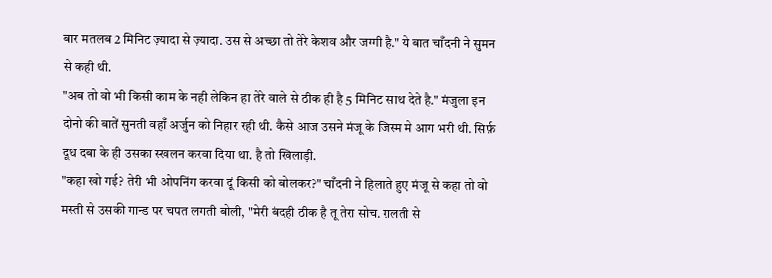बार मतलब 2 मिनिट ज़्यादा से ज़्यादा. उस से अच्छा तो तेरे केशव और जग्गी है." ये बात चाँदनी ने सुमन से कही थी.
"अब तो वो भी किसी काम के नही लेकिन हा तेरे वाले से ठीक ही है 5 मिनिट साथ देते है." मंजुला इन दोनो की बातें सुनती वहाँ अर्जुन को निहार रही थी. कैसे आज उसने मंजू के जिस्म मे आग भरी थी. सिर्फ़ दूध दबा के ही उसका स्खलन करवा दिया था. है तो खिलाड़ी.
"कहा खो गई? तेरी भी ओपनिंग करवा दूं किसी को बोलकर?" चाँदनी ने हिलाते हुए मंजू से कहा तो वो मस्ती से उसकी गान्ड पर चपत लगती बोली, "मेरी बंदही ठीक है तू तेरा सोच. ग़लती से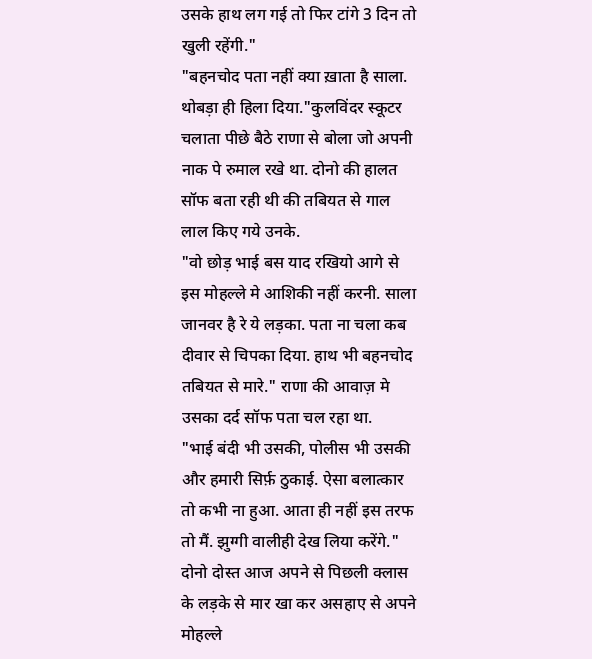उसके हाथ लग गई तो फिर टांगे 3 दिन तो खुली रहेंगी."
"बहनचोद पता नहीं क्या ख़ाता है साला. थोबड़ा ही हिला दिया."कुलविंदर स्कूटर चलाता पीछे बैठे राणा से बोला जो अपनी नाक पे रुमाल रखे था. दोनो की हालत सॉफ बता रही थी की तबियत से गाल लाल किए गये उनके.
"वो छोड़ भाई बस याद रखियो आगे से इस मोहल्ले मे आशिकी नहीं करनी. साला जानवर है रे ये लड़का. पता ना चला कब दीवार से चिपका दिया. हाथ भी बहनचोद तबियत से मारे." राणा की आवाज़ मे उसका दर्द सॉफ पता चल रहा था.
"भाई बंदी भी उसकी, पोलीस भी उसकी और हमारी सिर्फ़ ठुकाई. ऐसा बलात्कार तो कभी ना हुआ. आता ही नहीं इस तरफ तो मैं. झुग्गी वालीही देख लिया करेंगे."
दोनो दोस्त आज अपने से पिछली क्लास के लड़के से मार खा कर असहाए से अपने मोहल्ले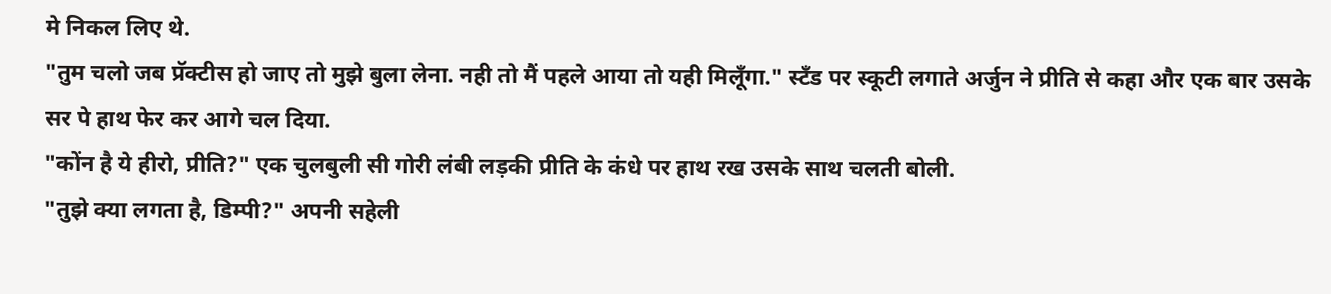मे निकल लिए थे.
"तुम चलो जब प्रॅक्टीस हो जाए तो मुझे बुला लेना. नही तो मैं पहले आया तो यही मिलूँगा." स्टॅंड पर स्कूटी लगाते अर्जुन ने प्रीति से कहा और एक बार उसके सर पे हाथ फेर कर आगे चल दिया.
"कोंन है ये हीरो, प्रीति?" एक चुलबुली सी गोरी लंबी लड़की प्रीति के कंधे पर हाथ रख उसके साथ चलती बोली.
"तुझे क्या लगता है, डिम्पी?" अपनी सहेली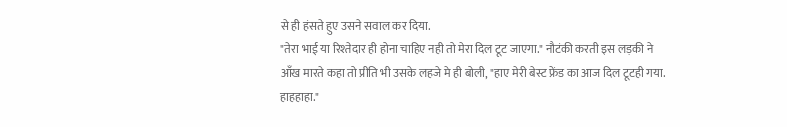से ही हंसते हुए उसने सवाल कर दिया.
"तेरा भाई या रिश्तेदार ही होना चाहिए नही तो मेरा दिल टूट जाएगा." नौटंकी करती इस लड़की ने आँख मारते कहा तो प्रीति भी उसके लहजे मे ही बोली, "हाए मेरी बेस्ट फ्रेंड का आज दिल टूटही गया. हाहहाहा."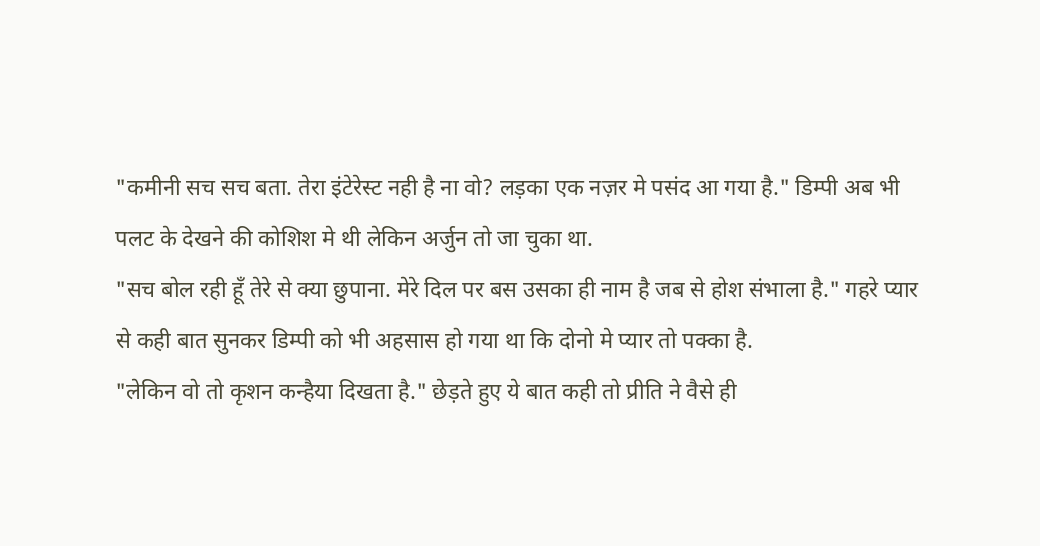"कमीनी सच सच बता. तेरा इंटेरेस्ट नही है ना वो? लड़का एक नज़र मे पसंद आ गया है." डिम्पी अब भी पलट के देखने की कोशिश मे थी लेकिन अर्जुन तो जा चुका था.
"सच बोल रही हूँ तेरे से क्या छुपाना. मेरे दिल पर बस उसका ही नाम है जब से होश संभाला है." गहरे प्यार से कही बात सुनकर डिम्पी को भी अहसास हो गया था कि दोनो मे प्यार तो पक्का है.
"लेकिन वो तो कृशन कन्हैया दिखता है." छेड़ते हुए ये बात कही तो प्रीति ने वैसे ही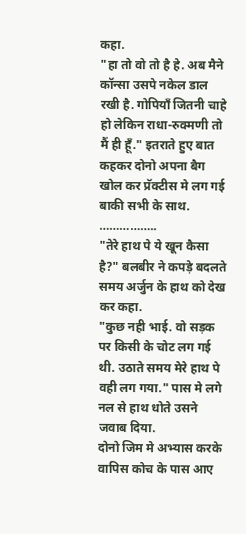कहा.
"हा तो वो तो है हे. अब मैने कॉन्सा उसपे नकेल डाल रखी है. गोपियाँ जितनी चाहे हो लेकिन राधा-रुक्मणी तो मैं ही हूँ." इतराते हुए बात कहकर दोनो अपना बैग खोल कर प्रॅक्टीस मे लग गई बाकी सभी के साथ.
……………..
"तेरे हाथ पे ये खून कैसा है?" बलबीर ने कपड़े बदलते समय अर्जुन के हाथ को देख कर कहा.
"कुछ नही भाई. वो सड़क पर किसी के चोट लग गई थी. उठाते समय मेरे हाथ पे वही लग गया." पास मे लगे नल से हाथ धोते उसने जवाब दिया.
दोनो जिम मे अभ्यास करके वापिस कोच के पास आए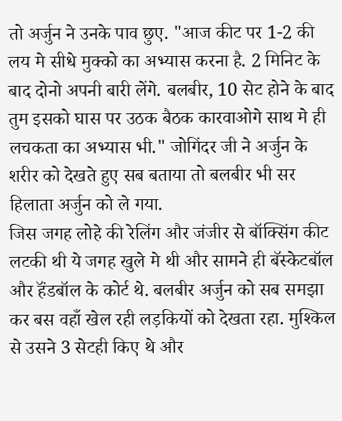तो अर्जुन ने उनके पाव छुए. "आज कीट पर 1-2 की लय मे सीधे मुक्को का अभ्यास करना है. 2 मिनिट के बाद दोनो अपनी बारी लेंगे. बलबीर, 10 सेट होने के बाद तुम इसको घास पर उठक बैठक कारवाओगे साथ मे ही लचकता का अभ्यास भी." जोगिंदर जी ने अर्जुन के शरीर को देखते हुए सब बताया तो बलबीर भी सर हिलाता अर्जुन को ले गया.
जिस जगह लोहे की रेलिंग और जंजीर से बॉक्सिंग कीट लटकी थी ये जगह खुले मे थी और सामने ही बॅस्केटबॉल और हॅंडबॉल के कोर्ट थे. बलबीर अर्जुन को सब समझा कर बस वहाँ खेल रही लड़कियों को देखता रहा. मुश्किल से उसने 3 सेटही किए थे और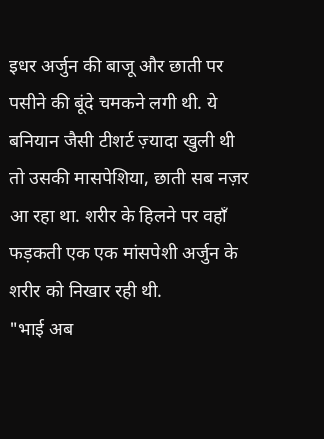इधर अर्जुन की बाजू और छाती पर पसीने की बूंदे चमकने लगी थी. ये बनियान जैसी टीशर्ट ज़्यादा खुली थी तो उसकी मासपेशिया, छाती सब नज़र आ रहा था. शरीर के हिलने पर वहाँ फड़कती एक एक मांसपेशी अर्जुन के शरीर को निखार रही थी.
"भाई अब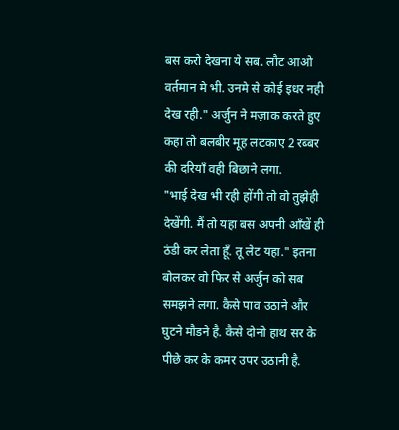बस करो देखना ये सब. लौट आओ वर्तमान मे भी. उनमे से कोई इधर नही देख रही." अर्जुन ने मज़ाक करते हुए कहा तो बलबीर मूह लटकाए 2 रब्बर की दरियाँ वही बिछाने लगा.
"भाई देख भी रही होंगी तो वो तुझेही देखेंगी. मैं तो यहा बस अपनी आँखें ही ठंडी कर लेता हूँ. तू लेट यहा." इतना बोलकर वो फिर से अर्जुन को सब समझने लगा. कैसे पाव उठाने और घुटने मौडने है. कैसे दोनो हाथ सर के पीछे कर के कमर उपर उठानी है.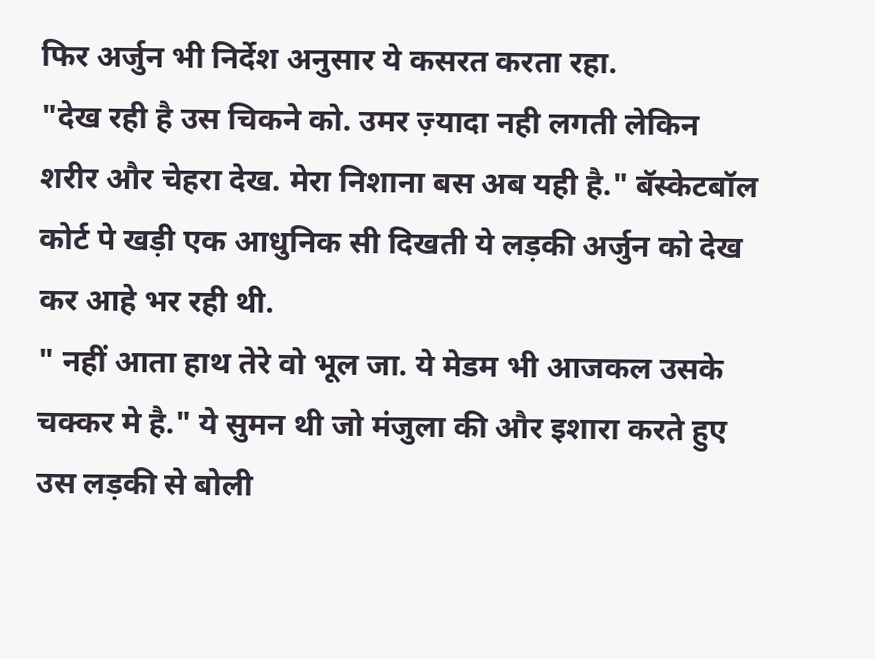फिर अर्जुन भी निर्देश अनुसार ये कसरत करता रहा.
"देख रही है उस चिकने को. उमर ज़्यादा नही लगती लेकिन शरीर और चेहरा देख. मेरा निशाना बस अब यही है." बॅस्केटबॉल कोर्ट पे खड़ी एक आधुनिक सी दिखती ये लड़की अर्जुन को देख कर आहे भर रही थी.
" नहीं आता हाथ तेरे वो भूल जा. ये मेडम भी आजकल उसके चक्कर मे है." ये सुमन थी जो मंजुला की और इशारा करते हुए उस लड़की से बोली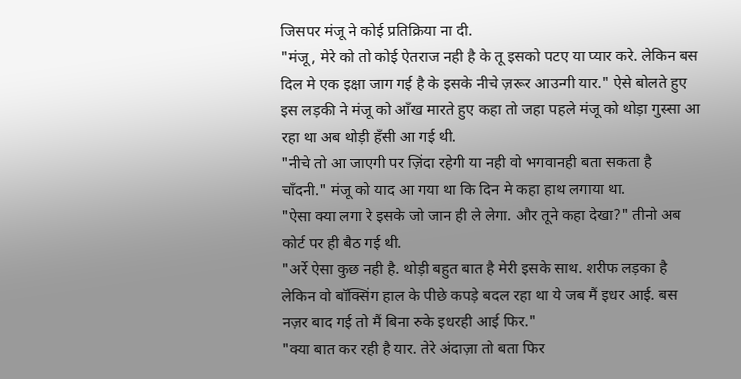जिसपर मंजू ने कोई प्रतिक्रिया ना दी.
"मंजू, मेरे को तो कोई ऐतराज नही है के तू इसको पटए या प्यार करे. लेकिन बस दिल मे एक इक्षा जाग गई है के इसके नीचे ज़रूर आउन्गी यार." ऐसे बोलते हुए इस लड़की ने मंजू को आँख मारते हुए कहा तो जहा पहले मंजू को थोड़ा गुस्सा आ रहा था अब थोड़ी हँसी आ गई थी.
"नीचे तो आ जाएगी पर ज़िंदा रहेगी या नही वो भगवानही बता सकता है चाँदनी." मंजू को याद आ गया था कि दिन मे कहा हाथ लगाया था.
"ऐसा क्या लगा रे इसके जो जान ही ले लेगा. और तूने कहा देखा?" तीनो अब कोर्ट पर ही बैठ गई थी.
"अर्रे ऐसा कुछ नही है. थोड़ी बहुत बात है मेरी इसके साथ. शरीफ लड़का है लेकिन वो बॉक्सिंग हाल के पीछे कपड़े बदल रहा था ये जब मैं इधर आई. बस
नज़र बाद गई तो मैं बिना रुके इधरही आई फिर."
"क्या बात कर रही है यार. तेरे अंदाज़ा तो बता फिर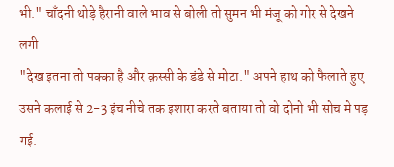भी." चाँदनी थोड़े हैरानी वाले भाव से बोली तो सुमन भी मंजू को गोर से देखने लगी
"देख इतना तो पक्का है और क़स्सी के डंडे से मोटा." अपने हाथ को फैलाते हुए उसने कलाई से 2-3 इंच नीचे तक इशारा करते बताया तो वो दोनो भी सोच मे पड़ गई.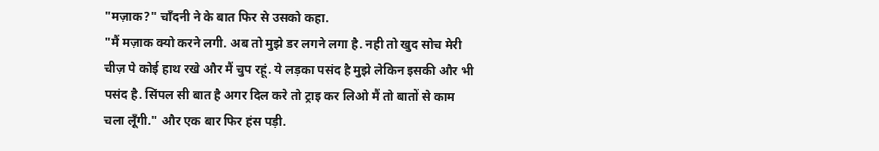"मज़ाक?" चाँदनी ने के बात फिर से उसको कहा.
"मैं मज़ाक क्यो करने लगी. अब तो मुझे डर लगने लगा है. नही तो खुद सोच मेरी चीज़ पे कोई हाथ रखे और मैं चुप रहूं. ये लड़का पसंद है मुझे लेकिन इसकी और भी पसंद है. सिंपल सी बात है अगर दिल करे तो ट्राइ कर लिओ मैं तो बातों से काम चला लूँगी." और एक बार फिर हंस पड़ी.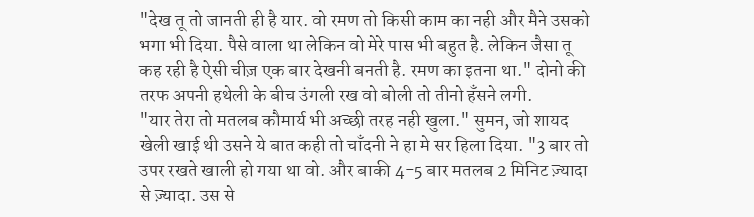"देख तू तो जानती ही है यार. वो रमण तो किसी काम का नही और मैने उसको भगा भी दिया. पैसे वाला था लेकिन वो मेरे पास भी बहुत है. लेकिन जैसा तू कह रही है ऐसी चीज़ एक बार देखनी बनती है. रमण का इतना था." दोनो की तरफ अपनी हथेली के बीच उंगली रख वो बोली तो तीनो हँसने लगी.
"यार तेरा तो मतलब कौमार्य भी अच्छी तरह नही खुला." सुमन, जो शायद खेली खाई थी उसने ये बात कही तो चाँदनी ने हा मे सर हिला दिया. "3 बार तो उपर रखते खाली हो गया था वो. और बाकी 4-5 बार मतलब 2 मिनिट ज़्यादा से ज़्यादा. उस से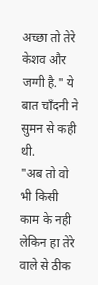अच्छा तो तेरे केशव और जग्गी है." ये बात चाँदनी ने सुमन से कही थी.
"अब तो वो भी किसी काम के नही लेकिन हा तेरे वाले से ठीक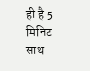ही है 5 मिनिट साथ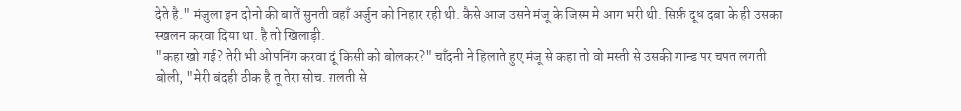देते है." मंजुला इन दोनो की बातें सुनती वहाँ अर्जुन को निहार रही थी. कैसे आज उसने मंजू के जिस्म मे आग भरी थी. सिर्फ़ दूध दबा के ही उसका स्खलन करवा दिया था. है तो खिलाड़ी.
"कहा खो गई? तेरी भी ओपनिंग करवा दूं किसी को बोलकर?" चाँदनी ने हिलाते हुए मंजू से कहा तो वो मस्ती से उसकी गान्ड पर चपत लगती बोली, "मेरी बंदही ठीक है तू तेरा सोच. ग़लती से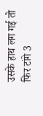उसके हाथ लग गई तो फिर टांगे 3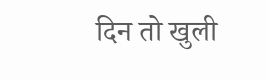दिन तो खुली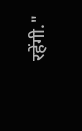रहेंगी."